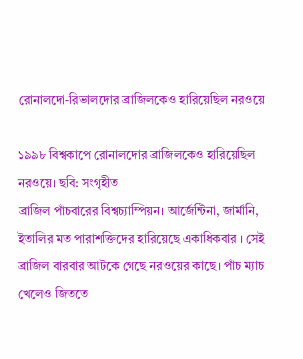রোনালদো-রিভালদোর ব্রাজিলকেও হারিয়েছিল নরওয়ে

১৯৯৮ বিশ্বকাপে রোনালদোর ব্রাজিলকেও হারিয়েছিল নরওয়ে। ছবি: সংগৃহীত
ব্রাজিল পাঁচবারের বিশ্বচ্যাম্পিয়ন। আর্জেন্টিনা, জার্মানি, ইতালির মত পারাশক্তিদের হারিয়েছে একাধিকবার । সেই ব্রাজিল বারবার আটকে গেছে নরওয়ের কাছে। পাঁচ ম্যাচ খেলেও জিততে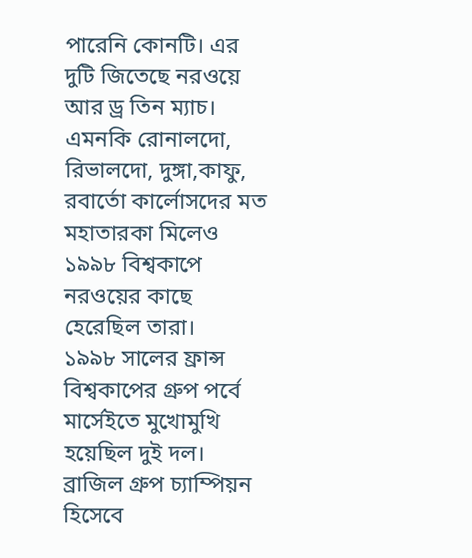পারেনি কোনটি। এর দুটি জিতেছে নরওয়ে আর ড্র তিন ম্যাচ। এমনকি রোনালদো, রিভালদো, দুঙ্গা,কাফু, রবার্তো কার্লোসদের মত মহাতারকা মিলেও ১৯৯৮ বিশ্বকাপে নরওয়ের কাছে হেরেছিল তারা।
১৯৯৮ সালের ফ্রান্স বিশ্বকাপের গ্রুপ পর্বে মার্সেইতে মুখোমুখি হয়েছিল দুই দল। ব্রাজিল গ্রুপ চ্যাম্পিয়ন হিসেবে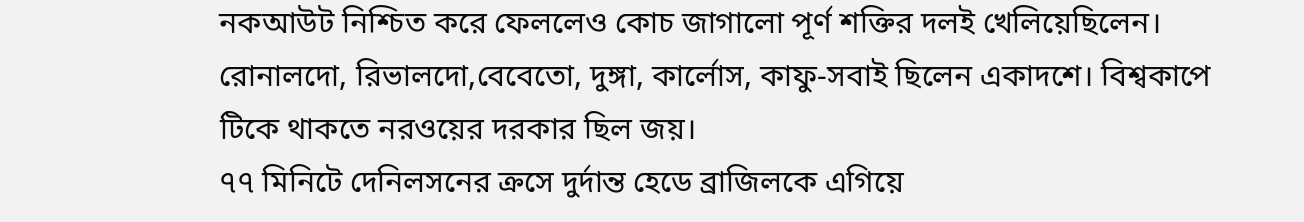নকআউট নিশ্চিত করে ফেললেও কোচ জাগালো পূর্ণ শক্তির দলই খেলিয়েছিলেন। রোনালদো, রিভালদো,বেবেতো, দুঙ্গা, কার্লোস, কাফু-সবাই ছিলেন একাদশে। বিশ্বকাপে টিকে থাকতে নরওয়ের দরকার ছিল জয়।
৭৭ মিনিটে দেনিলসনের ক্রসে দুর্দান্ত হেডে ব্রাজিলকে এগিয়ে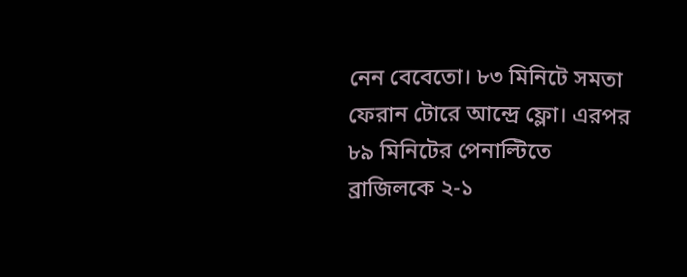নেন বেবেতো। ৮৩ মিনিটে সমতা ফেরান টোরে আন্দ্রে ফ্লো। এরপর ৮৯ মিনিটের পেনাল্টিতে ব্রাজিলকে ২-১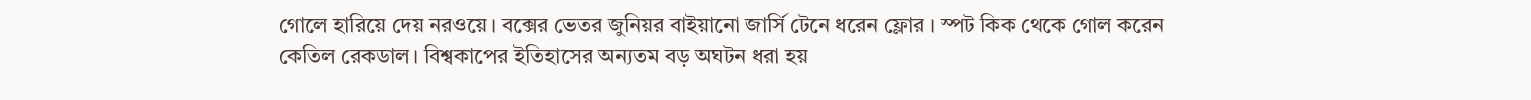গোলে হারিয়ে দেয় নরওয়ে। বক্সের ভেতর জুনিয়র বাইয়ানো জার্সি টেনে ধরেন ফ্লোর । স্পট কিক থেকে গোল করেন কেতিল রেকডাল। বিশ্বকাপের ইতিহাসের অন্যতম বড় অঘটন ধরা হয়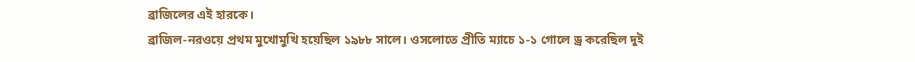ব্রাজিলের এই হারকে।
ব্রাজিল-নরওয়ে প্রথম মুখোমুখি হয়েছিল ১৯৮৮ সালে। ওসলোতে প্রীতি ম্যাচে ১-১ গোলে ড্র করেছিল দুই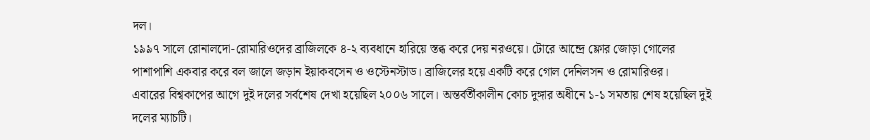দল।
১৯৯৭ সালে রোনালদো-রোমারিওদের ব্রাজিলকে ৪-২ ব্যবধানে হারিয়ে স্তব্ধ করে দেয় নরওয়ে। টোরে আন্দ্রে ফ্লোর জোড়া গোলের পাশাপাশি একবার করে বল জালে জড়ান ইয়াকবসেন ও ওস্টেনস্টাড। ব্রাজিলের হয়ে একটি করে গোল দেনিলসন ও রোমারিওর।
এবারের বিশ্বকাপের আগে দুই দলের সর্বশেষ দেখা হয়েছিল ২০০৬ সালে। অন্তর্বর্তীকালীন কোচ দুঙ্গার অধীনে ১-১ সমতায় শেষ হয়েছিল দুই দলের ম্যাচটি।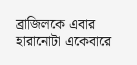ব্রাজিলকে এবার হারানোটা একেবারে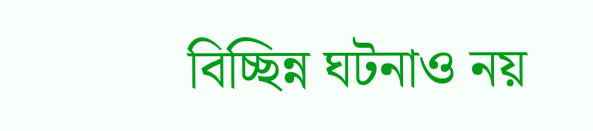বিচ্ছিন্ন ঘটনাও নয়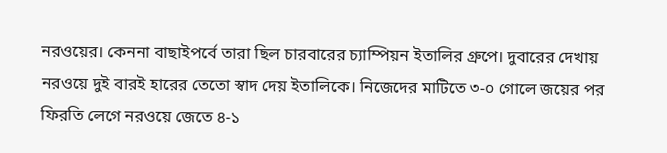নরওয়ের। কেননা বাছাইপর্বে তারা ছিল চারবারের চ্যাম্পিয়ন ইতালির গ্রুপে। দুবারের দেখায় নরওয়ে দুই বারই হারের তেতো স্বাদ দেয় ইতালিকে। নিজেদের মাটিতে ৩-০ গোলে জয়ের পর ফিরতি লেগে নরওয়ে জেতে ৪-১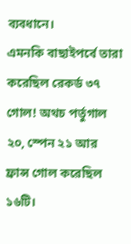ব্যবধানে।
এমনকি বাছাইপর্বে তারা করেছিল রেকর্ড ৩৭ গোল! অথচ পর্তুগাল ২০, স্পেন ২১ আর ফ্রান্স গোল করেছিল ১৬টি।